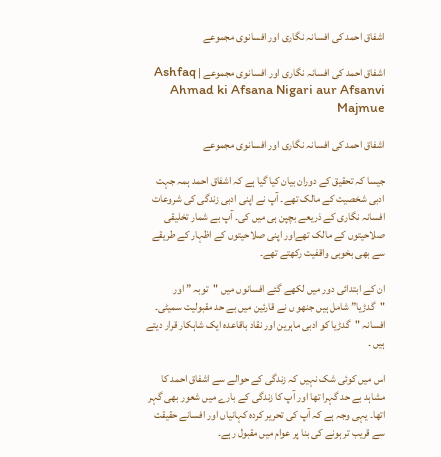اشفاق احمد کی افسانہ نگاری اور افسانوی مجموعے

اشفاق احمد کی افسانہ نگاری اور افسانوی مجموعے | Ashfaq Ahmad ki Afsana Nigari aur Afsanvi Majmue

اشفاق احمد کی افسانہ نگاری اور افسانوی مجموعے

جیسا کہ تحقیق کے دوران بیان کیا گیا ہے کہ اشفاق احمد ہمہ جہت ادبی شخصیت کے مالک تھے۔ آپ نے اپنی ادبی زندگی کی شروعات افسانہ نگاری کے ذریعے بچپن ہی میں کی۔ آپ بے شمار تخلیقی صلاحیتوں کے مالک تھےاور اپنی صلاحیتوں کے اظہار کے طریقے سے بھی بخوبی واقفیت رکھتے تھے۔

ان کے ابتدائی دور میں لکھے گئے افسانوں میں "توبہ ” اور "گدڑیا” شامل ہیں جنھو ں نے قارئین میں بے حد مقبولیت سمیٹی۔ افسانہ "گدڑیا کو ادبی ماہرین اور نقاد باقاعدہ ایک شاہکار قرار دیتے ہیں ۔

اس میں کوئی شک نہیں کہ زندگی کے حوالے سے اشفاق احمد کا مشاہد بے حد گہرا تھا اور آپ کا زندگی کے بارے میں شعور بھی گہر اتھا۔ یہی وجہ ہے کہ آپ کی تحریر کردہ کہانیاں اور افسانے حقیقت سے قریب تر ہونے کی بنا پر عوام میں مقبول رہے۔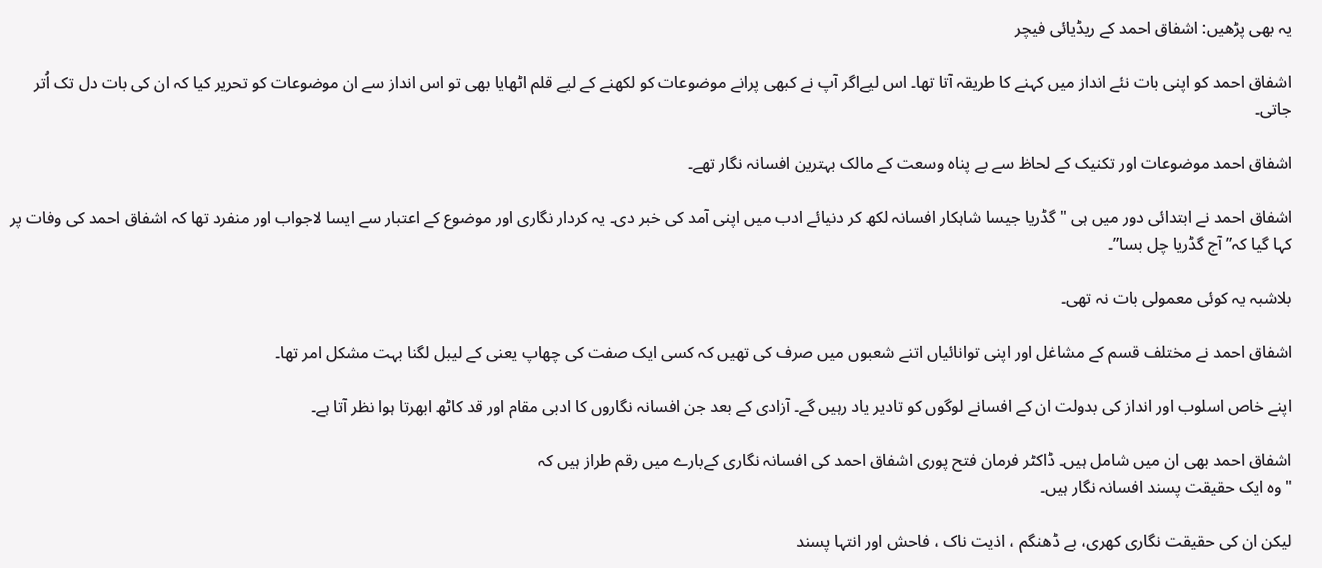یہ بھی پڑھیں: اشفاق احمد کے ریڈیائی فیچر

اشفاق احمد کو اپنی بات نئے انداز میں کہنے کا طریقہ آتا تھا۔ اس لیےاگر آپ نے کبھی پرانے موضوعات کو لکھنے کے لیے قلم اٹھایا بھی تو اس انداز سے ان موضوعات کو تحریر کیا کہ ان کی بات دل تک اُتر جاتی۔

اشفاق احمد موضوعات اور تکنیک کے لحاظ سے بے پناہ وسعت کے مالک بہترین افسانہ نگار تھے۔

اشفاق احمد نے ابتدائی دور میں ہی "گڈریا جیسا شاہکار افسانہ لکھ کر دنیائے ادب میں اپنی آمد کی خبر دی۔ یہ کردار نگاری اور موضوع کے اعتبار سے ایسا لاجواب اور منفرد تھا کہ اشفاق احمد کی وفات پر کہا گیا کہ” آج گڈریا چل بسا”۔

بلاشبہ یہ کوئی معمولی بات نہ تھی۔

اشفاق احمد نے مختلف قسم کے مشاغل اور اپنی توانائیاں اتنے شعبوں میں صرف کی تھیں کہ کسی ایک صفت کی چھاپ یعنی کے لیبل لگنا بہت مشکل امر تھا۔

اپنے خاص اسلوب اور انداز کی بدولت ان کے افسانے لوگوں کو تادیر یاد رہیں گے۔ آزادی کے بعد جن افسانہ نگاروں کا ادبی مقام اور قد کاٹھ ابھرتا ہوا نظر آتا ہے۔

اشفاق احمد بھی ان میں شامل ہیں۔ ڈاکٹر فرمان فتح پوری اشفاق احمد کی افسانہ نگاری کےبارے میں رقم طراز ہیں کہ
"وہ ایک حقیقت پسند افسانہ نگار ہیں۔

لیکن ان کی حقیقت نگاری کھری، بے ڈھنگم ، اذیت ناک ، فاحش اور انتہا پسند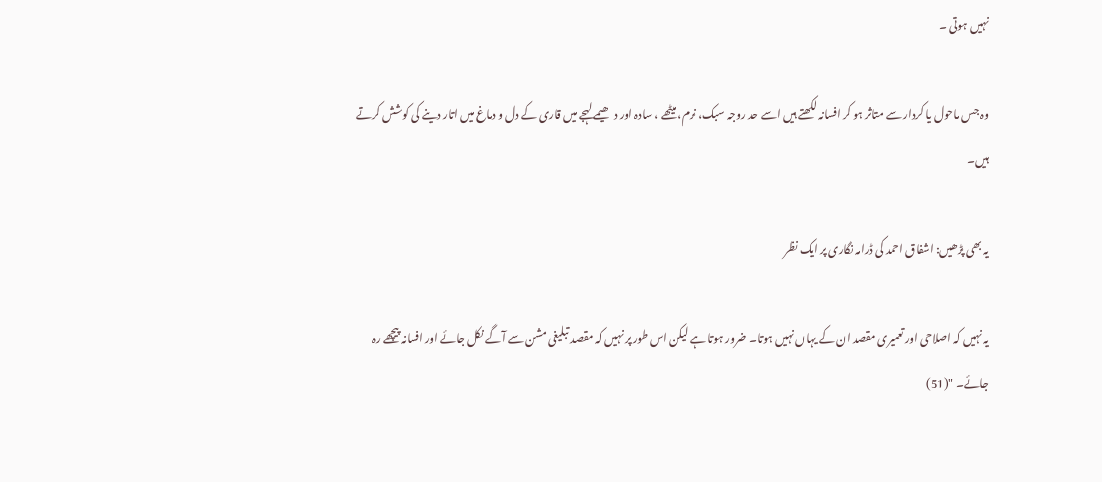نہیں ہوتی ۔

وہ جس ماحول یا کردار سے متاثر ہو کر افسانہ لکھتے ہیں اسے حد روجہ سبک، نرم، میٹھے ، سادہ اور دھیمے لہجے میں قاری کے دل و دماغ میں اتار دینے کی کوشش کرتے ہیں۔

یہ بھی پڑھیں: اشفاق احمد کی ڈرامہ نگاری پر ایک نظر

یہ نہیں کہ اصلاحی اور تعمیری مقصد ان کے یہاں نہیں ہوتا۔ ضرور ہوتا ہے لیکن اس طور پر نہیں کہ مقصد تبلیغی مشن سے آگے نکل جائے اور افسانہ پیچھے رہ جائے۔ "(51)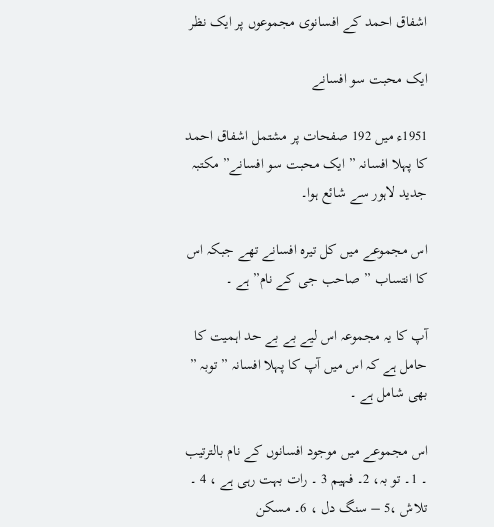اشفاق احمد کے افسانوی مجموعوں پر ایک نظر

ایک محبت سو افسانے

1951ء میں 192 صفحات پر مشتمل اشفاق احمد کا پہلا افسانہ ” ایک محبت سو افسانے” مکتبہ جدید لاہور سے شائع ہوا۔

اس مجموعے میں کل تیرہ افسانے تھے جبکہ اس کا انتساب ” صاحب جی کے نام” ہے ۔

آپ کا یہ مجموعہ اس لیے بے بے حد اہمیت کا حامل ہے کہ اس میں آپ کا پہلا افسانہ ” توبہ ” بھی شامل ہے ۔

اس مجموعے میں موجود افسانوں کے نام بالترتیب ۔ 1۔ تو بہ، 2۔ فہیم 3 ۔ رات بہت رہی ہے ، 4 ۔ تلاش ،5 – سنگ دل ، 6۔ مسکن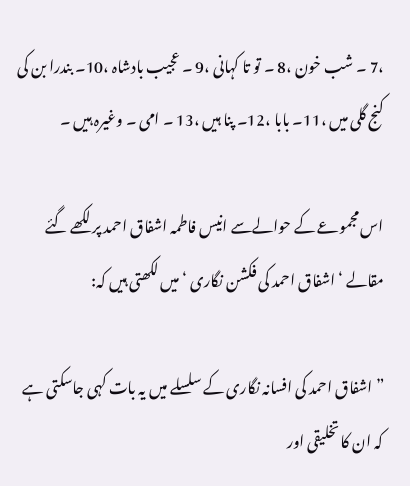،7 ۔ شب خون ،8 ۔ تو تا کہانی ،9 ۔ عجیب بادشاہ ،10۔ بندرا بن کی کنج گلی میں ،11۔ بابا ،12۔ پنا ہیں ،13 ۔ امی ۔ وغیرہ ہیں ۔

اس مجموعے کے حوالےسے انیس فاطمہ اشفاق احمد پر لکھے گئے مقالے ‘ اشفاق احمد کی فکشن نگاری ‘ میں لکھتی ہیں کہ:

” اشفاق احمد کی افسانہ نگاری کے سلسلے میں یہ بات کہی جاسکتی ہے کہ ان کا تخلیقی اور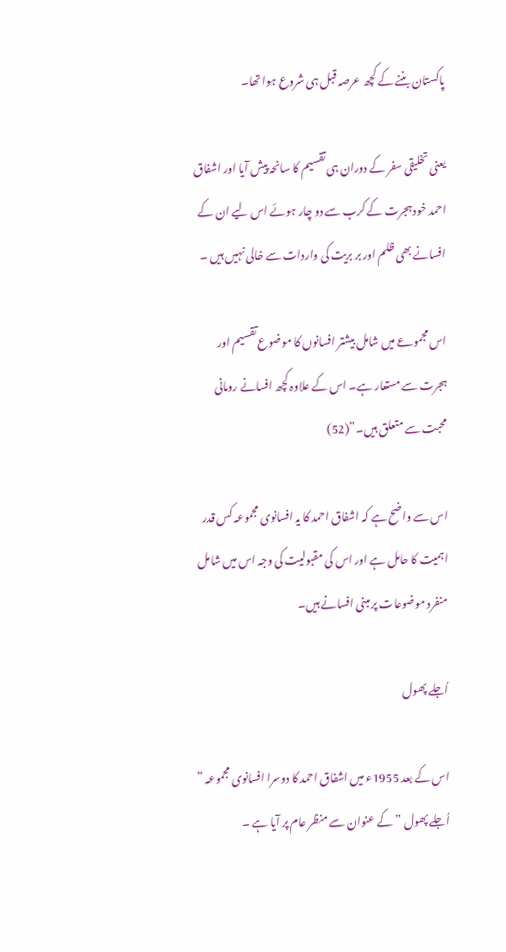پاکستان بننے کے کچھ عرصہ قبل ہی شروع ہوا تھا۔

یعنی تخلیقی سفر کے دوران ہی تقسیم کا سانحہ پیش آیا اور اشفاق احمد خود ہجرت کے کرب سے دو چار ہوئے اس لیے ان کے افسانے بھی ظلم اور بر بریت کی واردات سے خالی نہیں ہیں ۔

اس مجموعے میں شامل بیشتر افسانوں کا موضوع تقسیم اور ہجرت سے مستعار ہے۔ اس کے علاوہ کچھ افسانے رومانی محبت سے متعلق ہیں۔”(52)

اس سے واضح ہے کہ اشفاق احمد کا یہ افسانوی مجموعہ کس قدر اہمیت کا حامل ہے اور اس کی مقبولیت کی وجہ اس میں شامل منفرد موضوعات پر مبنی افسانے ہیں۔

اُجلے پھول

اس کے بعد 1955ء میں اشفاق احمد کا دوسرا افسانوی مجموعہ ” اُجلے پھول ” کے عنوان سے منظر عام پر آیا ہے ۔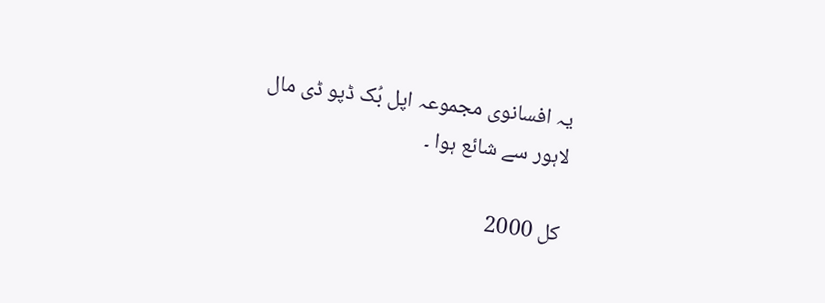یہ افسانوی مجموعہ اپل بُک ڈپو ڈی مال لاہور سے شائع ہوا ۔

کل 2000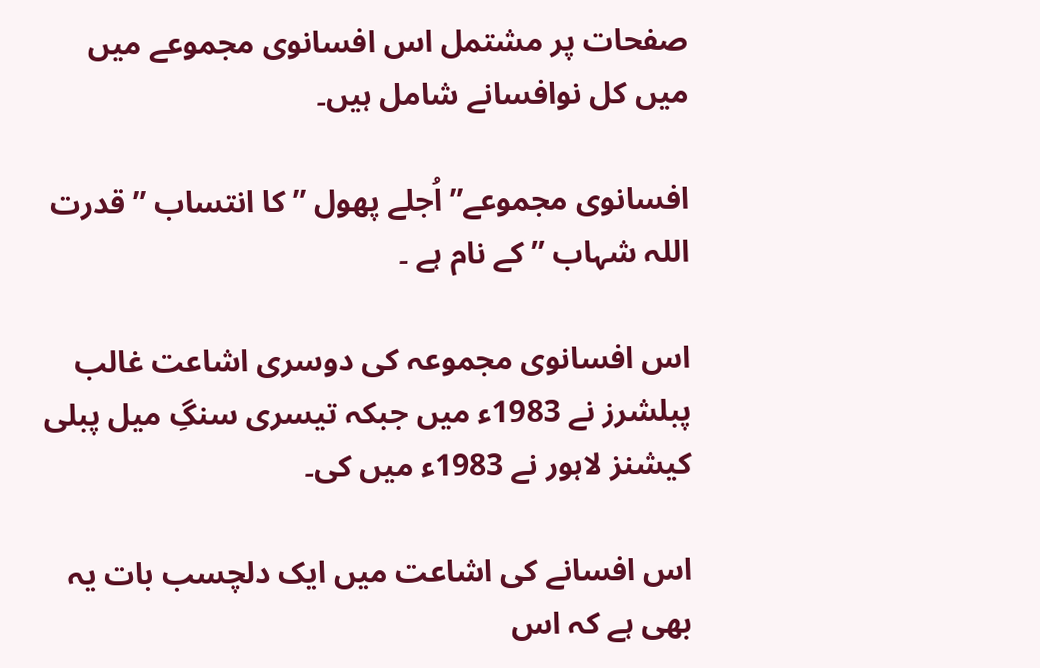صفحات پر مشتمل اس افسانوی مجموعے میں میں کل نوافسانے شامل ہیں۔

افسانوی مجموعے” اُجلے پھول ” کا انتساب ” قدرت اللہ شہاب ” کے نام ہے ۔

اس افسانوی مجموعہ کی دوسری اشاعت غالب پبلشرز نے 1983ء میں جبکہ تیسری سنگِ میل پبلی کیشنز لاہور نے 1983ء میں کی۔

اس افسانے کی اشاعت میں ایک دلچسب بات یہ بھی ہے کہ اس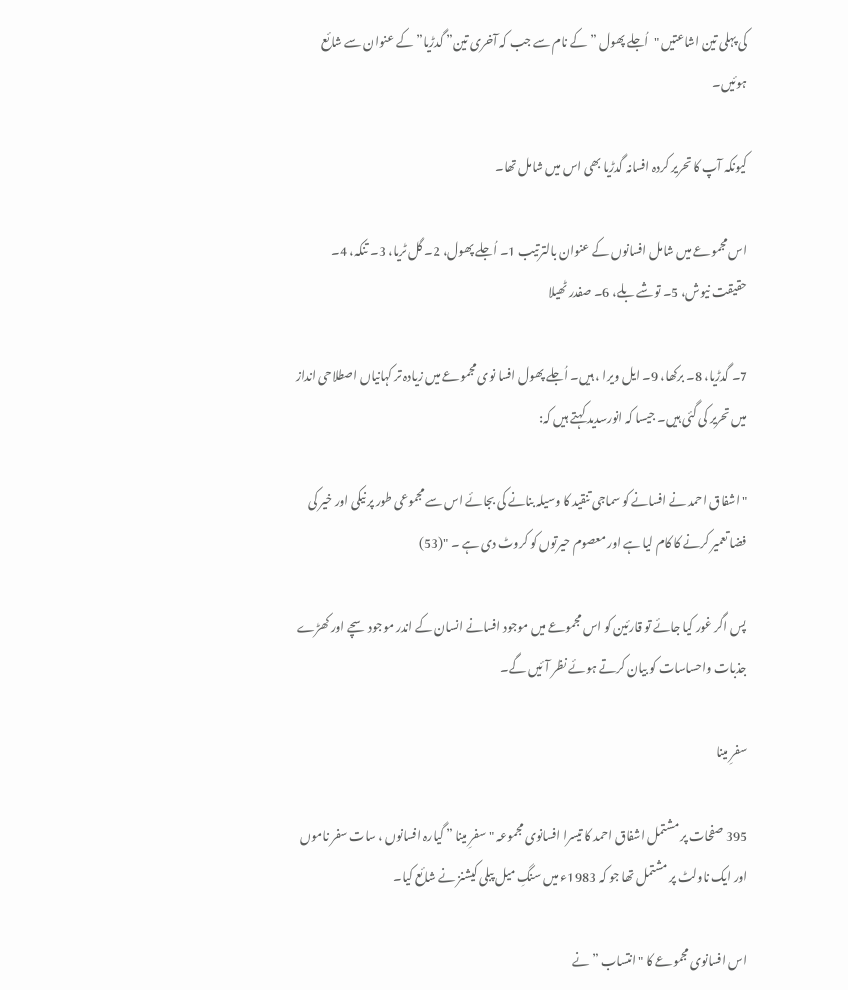کی پہلی تین اشاعتیں "اُجلے پھول ” کے نام سے جب کہ آخری تین” گدڑیا” کے عنوان سے شائع ہوئیں۔

کیونکہ آپ کا تحریر کردہ افسانہ گدڑیا بھی اس میں شامل تھا۔

اس مجموعے میں شامل افسانوں کے عنوان بالترتیب 1۔ اُجلے پھول، 2۔ گل ٹریا، 3۔ تنکہ، 4۔ حقیقت نیوش، 5۔ توشے بلے، 6۔ صفدر ٹھیلا

7۔ گدڑیا، 8۔ برکھا، 9۔ ایل ویرا ، ہیں۔ اُجلے پھول افسا نوی مجموعے میں زیادہ تر کہانیاں اصطلاحی انداز میں تحریر کی گئی ہیں۔ جیسا کہ انورسدید کہتے ہیں کہ:

"اشفاق احمد نے افسانے کو سماجی تنقید کا وسیلہ بنانے کی بجائے اس سے مجموعی طور پر نیکی اور خیر کی فضا تعمیر کرنے کا کام لیا ہے اور معصوم حیرتوں کو کروٹ دی ہے ۔ "(53)

پس اگر غور کیا جائے تو قارئین کو اس مجموعے میں موجود افسانے انسان کے اندر موجود سچے اور کھڑے جذبات واحساسات کو بیان کرتے ہوئے نظر آئیں گے۔

سفرِ مینا

395 صفحات پر مشتمل اشفاق احمد کا تیسرا افسانوی مجموعہ "سفرِ مینا ” گیارہ افسانوں ، سات سفر ناموں اور ایک ناولٹ پر مشتمل تھا جو کہ 1983ء میں سنگِ میل پبلی کیشنز نے شائع کیا۔

اس افسانوی مجموعے کا "انتساب ” نے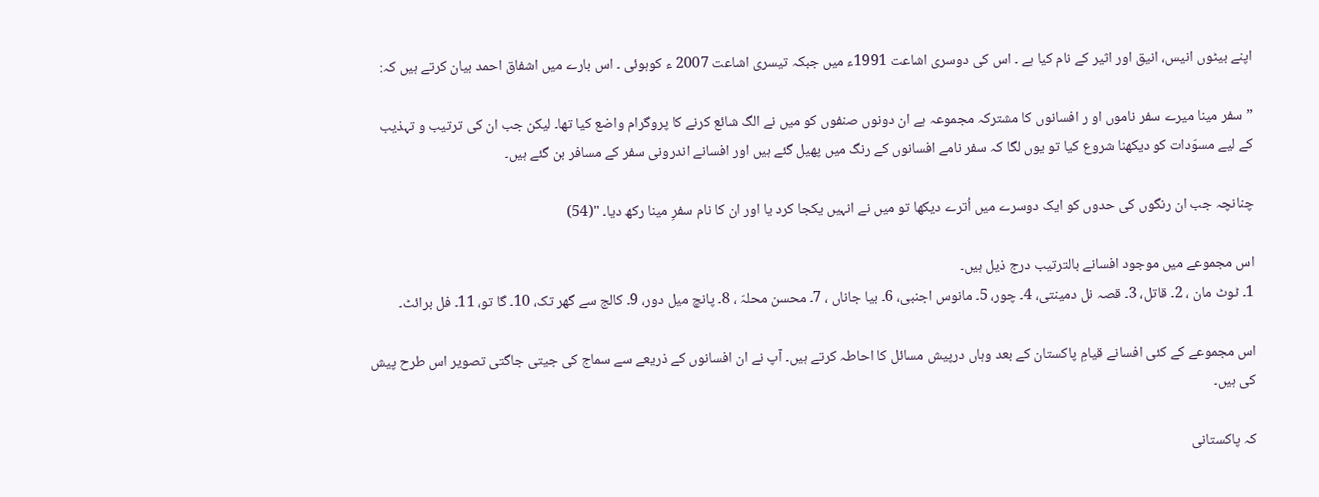اپنے بیٹوں انیس، انیق اور اثیر کے نام کیا ہے ۔ اس کی دوسری اشاعت 1991ء میں جبکہ تیسری اشاعت 2007 ء کوہوئی ۔ اس بارے میں اشفاق احمد بیان کرتے ہیں کہ:

” سفر مینا میرے سفر ناموں او ر افسانوں کا مشترکہ مجموعہ ہے ان دونوں صنفوں کو میں نے الگ شائع کرنے کا پروگرام واضع کیا تھا۔ لیکن جب ان کی ترتیب و تہذیب کے لیے مسوّدات کو دیکھنا شروع کیا تو یوں لگا کہ سفر نامے افسانوں کے رنگ میں پھیل گئے ہیں اور افسانے اندرونی سفر کے مسافر بن گئے ہیں۔

چنانچہ جب ان رنگوں کی حدوں کو ایک دوسرے میں اُترے دیکھا تو میں نے انہیں یکجا کرد یا اور ان کا نام سفرِ مینا رکھ دیا۔ "(54)

اس مجموعے میں موجود افسانے بالترتیب درج ذیل ہیں۔
1۔ ٹوٹ مان ، 2۔ قاتل، 3۔ قصہ نل دمینتی، 4۔ چور، 5۔ مانوس اجنبی، 6۔ بیا جاناں ، 7۔ محسن محلہّ ، 8۔ پانچ میل دور، 9۔ کالج سے گھر تک، 10۔ گا تو، 11۔ فل برائٹ۔

اس مجموعے کے کئی افسانے قیامِ پاکستان کے بعد وہاں درپیش مسائل کا احاطہ کرتے ہیں۔ آپ نے ان افسانوں کے ذریعے سے سماج کی جیتی جاگتی تصویر اس طرح پیش کی ہیں۔

کہ پاکستانی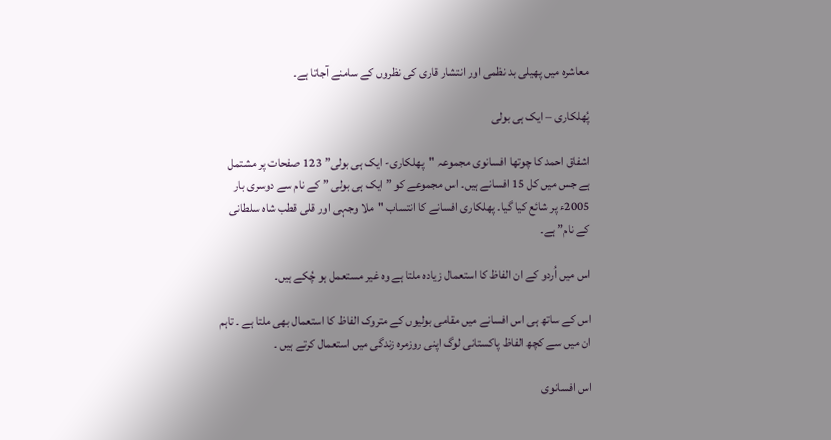معاشرہ میں پھیلی بد نظمی اور انتشار قاری کی نظروں کے سامنے آجاتا ہے۔

پُھلکاری – ایک ہی بولی

اشفاق احمد کا چوتھا افسانوی مجموعہ "پھلکاری- ایک ہی بولی” 123 صفحات پر مشتمل ہے جس میں کل 15 افسانے ہیں۔ اس مجموعے کو ” ایک ہی بولی ” کے نام سے دوسری بار 2005ء پر شائع کیا گیا۔ پھلکاری افسانے کا انتساب "ملا وجہی اور قلی قطب شاہ سلطانی کے نام” ہے۔

اس میں اُردو کے ان الفاظ کا استعمال زیادہ ملتا ہے وہ غیر مستعمل ہو چُکے ہیں۔

اس کے ساتھ ہی اس افسانے میں مقامی بولیوں کے متروک الفاظ کا استعمال بھی ملتا ہے ۔ تاہم ان میں سے کچھ الفاظ پاکستانی لوگ اپنی روزمرہ زندگی میں استعمال کرتے ہیں ۔

اس افسانوی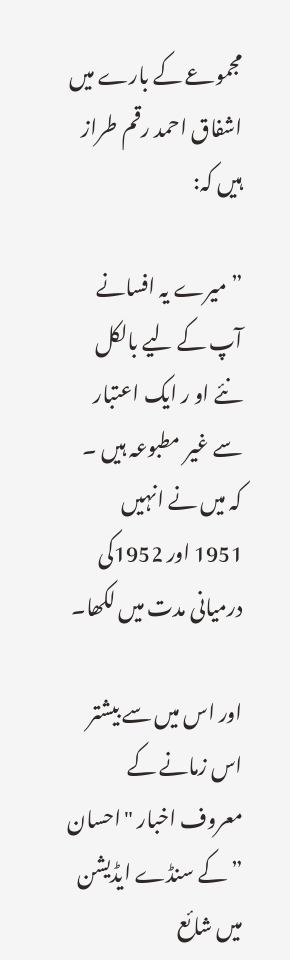مجموعے کے بارے میں اشفاق احمد رقم طراز ہیں کہ:

” میرے یہ افسانے آپ کے لیے بالکل نئے او ر ایک اعتبار سے غیر مطبوعہ ہیں ۔ کہ میں نے انہیں 1951 اور 1952کی درمیانی مدت میں لکھا۔

اور اس میں سے بیشتر اس زمانے کے معروف اخبار "احسان ” کے سنڈے ایڈیشن میں شائع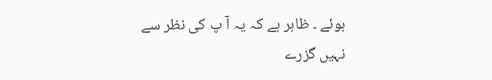ہوئے ۔ ظاہر ہے کہ یہ آ پ کی نظر سے نہیں گزرے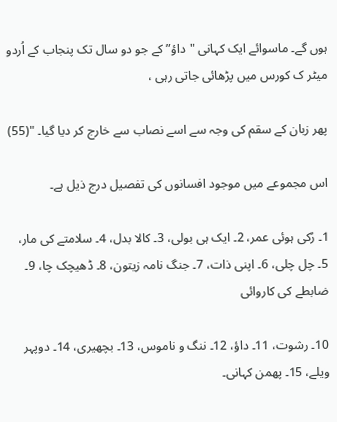ہوں گے۔ ماسوائے ایک کہانی "داؤ” کے جو دو سال تک پنجاب کے اُردو میٹر ک کورس میں پڑھائی جاتی رہی ،

پھر زبان کے سقم کی وجہ سے اسے نصاب سے خارج کر دیا گیا۔ "(55)

اس مجموعے میں موجود افسانوں کی تفصیل درج ذیل ہے۔

1۔ رُکی ہوئی عمر، 2۔ ایک ہی بولی، 3۔ کالا بدل، 4۔ سلامتے کی مار، 5۔ چل چلی، 6۔ اپنی ذات، 7۔ جنگ نامہ زیتون، 8۔ ڈھیچک چا، 9۔ ضابطے کی کاروائی

10۔ رشوت، 11۔ داؤ، 12۔ ننگ و ناموس، 13۔ بچھیری، 14۔ دوپہر ویلے، 15۔ پھمن کہانی۔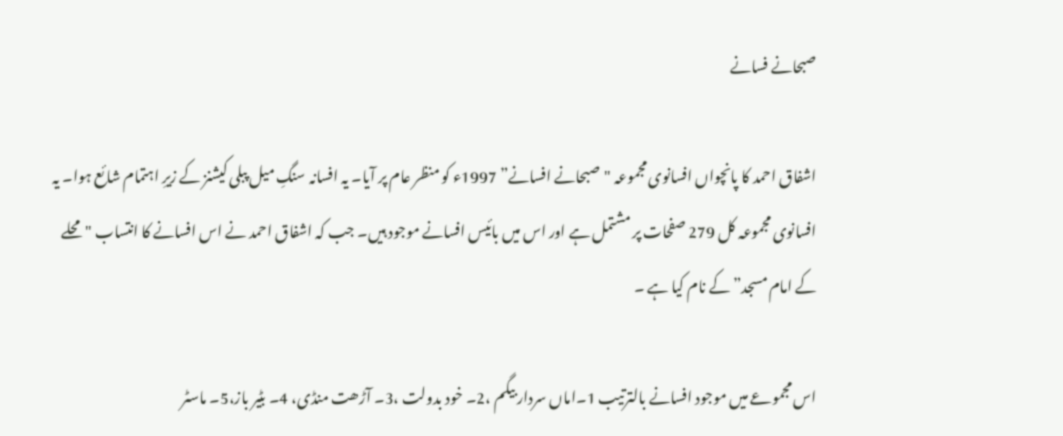صبحانے فسانے

اشفاق احمد کا پانچواں افسانوی مجموعہ "صبحانے افسانے” 1997ء کو منظر عام پر آیا۔ یہ افسانہ سنگِ میل پبلی کیشنز کے زیرِ اہتمام شائع ہوا۔ یہ افسانوی مجموعہ کل 279 صفحات پر مشتمل ہے اور اس میں بائیس افسانے موجود ہیں۔ جب کہ اشفاق احمد نے اس افسانے کا انتساب "محلے کے امام مسجد” کے نام کیا ہے ۔

اس مجموعے میں موجود افسانے بالترتیب 1۔اماں سردار بیگم ،2۔ خود بدولت ،3۔ آڑھت منڈی، 4۔ بٹیر باز،5۔ ماسٹر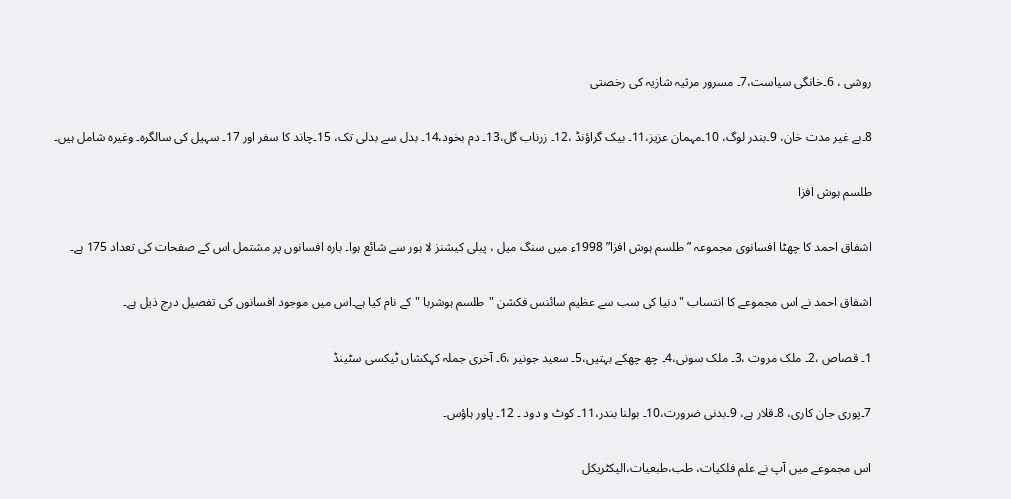روشی ، 6۔خانگی سیاست،7۔ مسرور مرثیہ شازیہ کی رخصتی

8۔بے غیر مدت خان، 9۔بندر لوگ، 10۔مہمان عزیز،11۔ بیک گراؤنڈ ،12۔ زرناب گل،13۔ دم بخود،14۔ بدل سے بدلی تک، 15۔چاند کا سفر اور 17۔ سہیل کی سالگرہ۔ وغیرہ شامل ہیں۔

طلسم ہوش افزا

اشفاق احمد کا چھٹا افسانوی مجموعہ ” طلسم ہوش افزا” 1998ء میں سنگ میل ، پبلی کیشنز لا ہور سے شائع ہوا۔ بارہ افسانوں پر مشتمل اس کے صفحات کی تعداد 175 ہے۔

اشفاق احمد نے اس مجموعے کا انتساب "دنیا کی سب سے عظیم سائنس فکشن "طلسم ہوشربا "کے نام کیا ہے۔اس میں موجود افسانوں کی تفصیل درج ذیل ہے۔

1۔ قصاص ،2۔ ملک مروت ،3۔ ملک سونی،4۔ چھ چھکے بہتیں،5۔ سعید جونیر ،6۔ آخری جملہ کہکشاں ٹیکسی سٹینڈ

7۔پوری جان کاری، 8۔قلار ہے، 9۔بدنی ضرورت،10۔ بولنا بندر،11۔ کوٹ و دود ۔ 12۔ پاور ہاؤس۔

اس مجموعے میں آپ نے علم فلکیات، طب،طبعیات،الیکٹریکل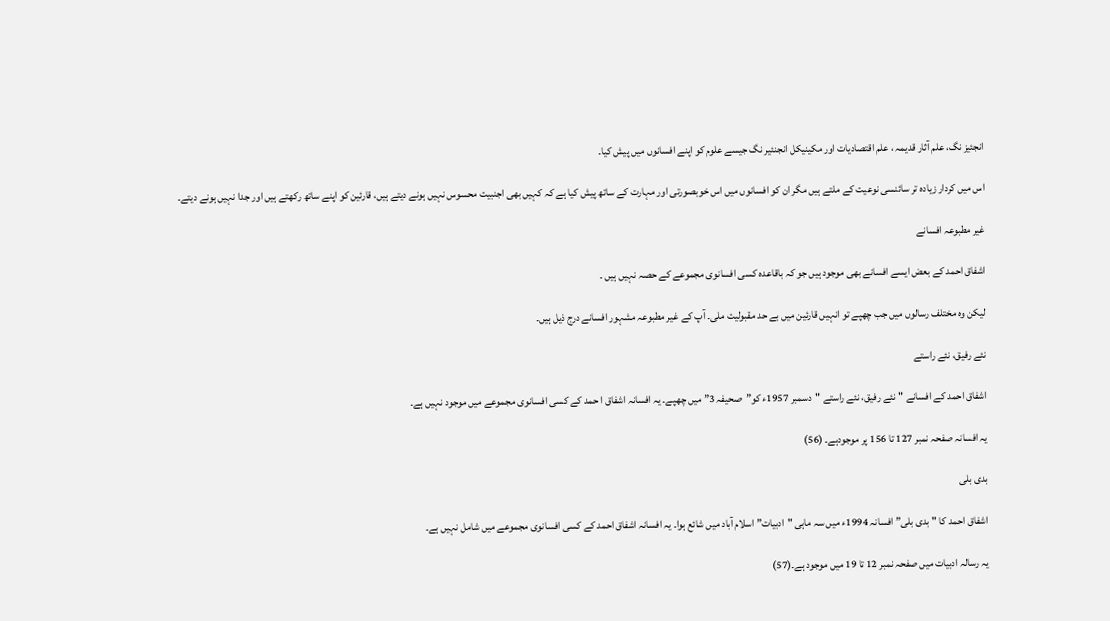انجئیز نگ، علم آثار قدیمہ ، علم اقتصادیات اور مکینیکل انجنئیر نگ جیسے علوم کو اپنے افسانوں میں پیش کیا۔

اس میں کردار زیادہ تر سائنسی نوعیت کے ملتے ہیں مگر ان کو افسانوں میں اس خوبصورتی اور مہارت کے ساتھ پیش کیا ہے کہ کہیں بھی اجنبیت محسوس نہیں ہونے دیتے ہیں، قارئین کو اپنے ساتھ رکھتے ہیں اور جدا نہیں ہونے دیتے۔

غیر مطبوعہ افسانے

اشفاق احمد کے بعض ایسے افسانے بھی موجود ہیں جو کہ باقاعدہ کسی افسانوی مجموعے کے حصہ نہیں ہیں ۔

لیکن وہ مختلف رسالوں میں جب چھپے تو انہیں قارئین میں بے حد مقبولیت ملی۔ آپ کے غیر مطبوعہ مشہور افسانے درج ذیل ہیں۔

نئے رفیق، نئے راستے

اشفاق احمد کے افسانے "نئے رفیق، نئے راستے "دسمبر 1957ء کو”صحیفہ 3” میں چھپے۔ یہ افسانہ اشفاق ا حمد کے کسی افسانوی مجموعے میں موجود نہیں ہے۔

یہ افسانہ صفحہ نمبر 127 تا 156 پر موجودہے۔ (56)

بدی بلی

اشفاق احمد کا "بدی بلی” افسانہ 1994ء میں سہ ماہی "ادبیات” اسلام آباد میں شائع ہوا۔ یہ افسانہ اشفاق احمد کے کسی افسانوی مجموعے میں شامل نہیں ہے۔

یہ رسالہ ادبیات میں صفحہ نمبر 12 تا 19 میں موجود ہے۔(57)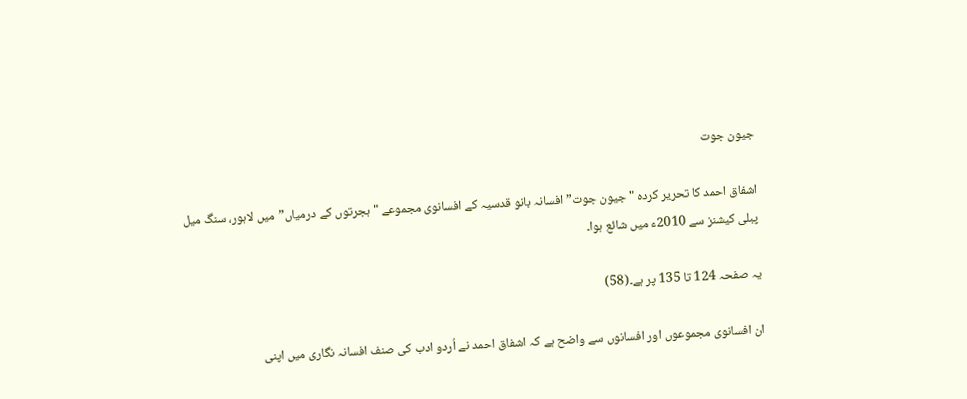جیون جوت

اشفاق احمد کا تحریر کردہ "جیون جوت” افسانہ بانو قدسیہ کے افسانوی مجموعے "ہجرتوں کے درمیاں”میں لاہور، سنگ میل پبلی کیشنز سے 2010ء میں شائع ہوا۔

یہ صفحہ 124 تا 135 پر ہے۔(58)

ان افسانوی مجموعوں اور افسانوں سے واضح ہے کہ اشفاق احمد نے اُردو ادب کی صنف افسانہ نگاری میں اپنی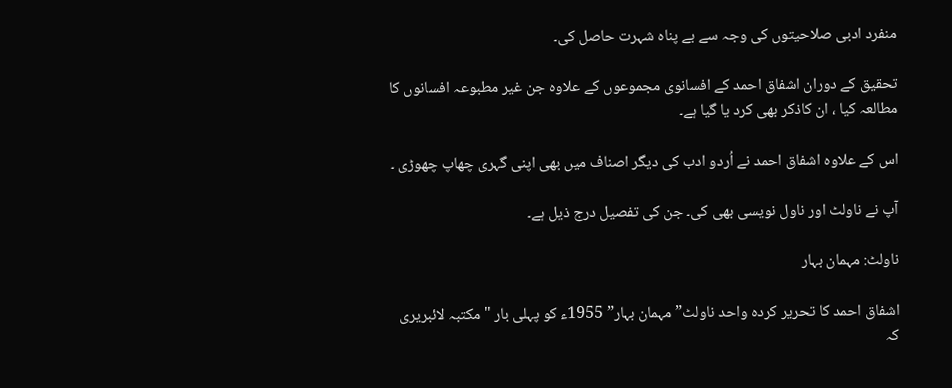منفرد ادبی صلاحیتوں کی وجہ سے بے پناہ شہرت حاصل کی۔

تحقیق کے دوران اشفاق احمد کے افسانوی مجموعوں کے علاوہ جن غیر مطبوعہ افسانوں کا مطالعہ کیا ، ان کاذکر بھی کرد یا گیا ہے۔

اس کے علاوہ اشفاق احمد نے اُردو ادب کی دیگر اصناف میں بھی اپنی گہری چھاپ چھوڑی ۔

آپ نے ناولٹ اور ناول نویسی بھی کی۔ جن کی تفصیل درج ذیل ہے۔

ناولٹ: مہمان بہار

اشفاق احمد کا تحریر کردہ واحد ناولٹ” مہمان بہار” 1955ء کو پہلی بار "مکتبہ لائبریری کہ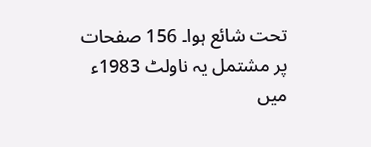تحت شائع ہوا۔ 156 صفحات پر مشتمل یہ ناولٹ 1983ء میں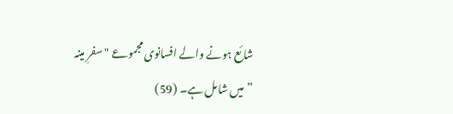شائع ہونے والے افسانوی مجموعے "سفرِ مینہ ” میں شامل ہے۔ (59)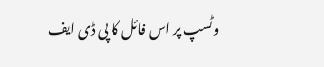وٹسپ پر اس فائل کا پی ڈی ایف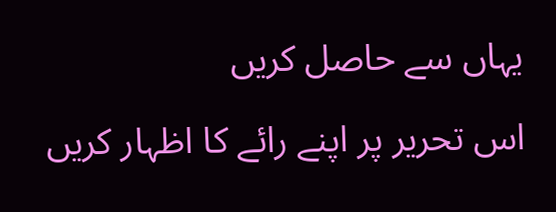یہاں سے حاصل کریں

اس تحریر پر اپنے رائے کا اظہار کریں